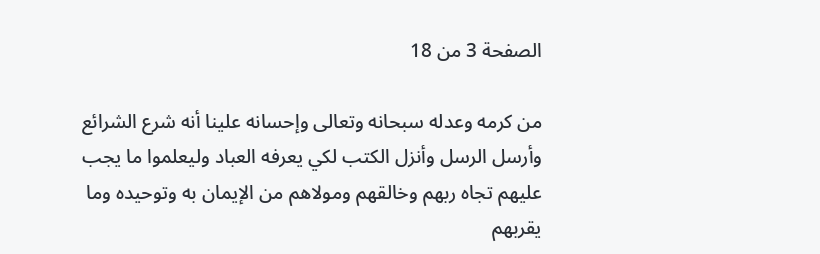الصفحة 3 من 18

من كرمه وعدله سبحانه وتعالى وإحسانه علينا أنه شرع الشرائع وأرسل الرسل وأنزل الكتب لكي يعرفه العباد وليعلموا ما يجب عليهم تجاه ربهم وخالقهم ومولاهم من الإيمان به وتوحيده وما يقربهم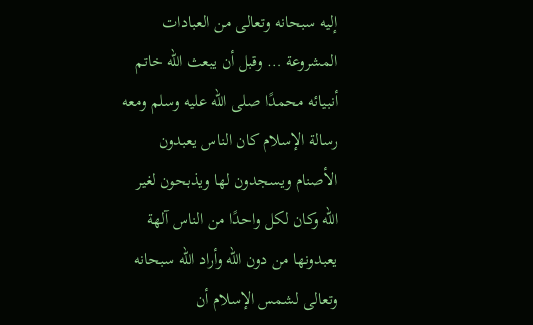إليه سبحانه وتعالى من العبادات المشروعة … وقبل أن يبعث الله خاتم أنبيائه محمدًا صلى الله عليه وسلم ومعه رسالة الإسلام كان الناس يعبدون الأصنام ويسجدون لها ويذبحون لغير الله وكان لكل واحدًا من الناس آلهة يعبدونها من دون الله وأراد الله سبحانه وتعالى لشمس الإسلام أن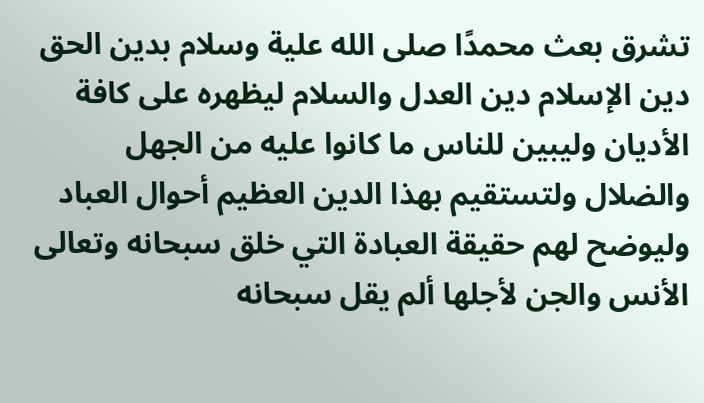تشرق بعث محمدًا صلى الله علية وسلام بدين الحق دين الإسلام دين العدل والسلام ليظهره على كافة الأديان وليبين للناس ما كانوا عليه من الجهل والضلال ولتستقيم بهذا الدين العظيم أحوال العباد وليوضح لهم حقيقة العبادة التي خلق سبحانه وتعالى الأنس والجن لأجلها ألم يقل سبحانه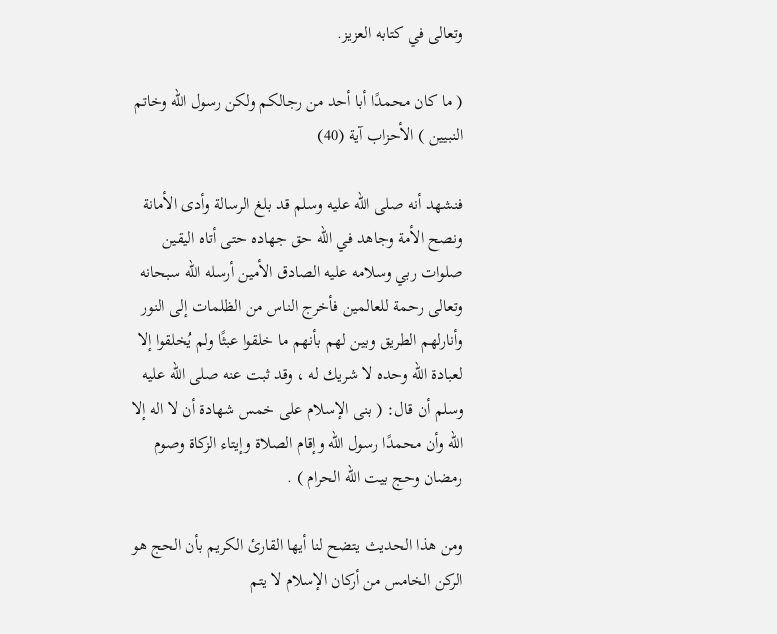وتعالى في كتابه العزيز.

( ما كان محمدًا أبا أحد من رجالكم ولكن رسول الله وخاتم النبيين ) الأحزاب آية (40)

فنشهد أنه صلى الله عليه وسلم قد بلغ الرسالة وأدى الأمانة ونصح الأمة وجاهد في الله حق جهاده حتى أتاه اليقين صلوات ربي وسلامه عليه الصادق الأمين أرسله الله سبحانه وتعالى رحمة للعالمين فأخرج الناس من الظلمات إلى النور وأنارلهم الطريق وبين لهم بأنهم ما خلقوا عبثًا ولم يُخلقوا إلا لعبادة الله وحده لا شريك له ، وقد ثبت عنه صلى الله عليه وسلم أن قال: ( بنى الإسلام على خمس شهادة أن لا اله إلا الله وأن محمدًا رسول الله وإقام الصلاة وإيتاء الزكاة وصوم رمضان وحج بيت الله الحرام ) .

ومن هذا الحديث يتضح لنا أيها القارئ الكريم بأن الحج هو الركن الخامس من أركان الإسلام لا يتم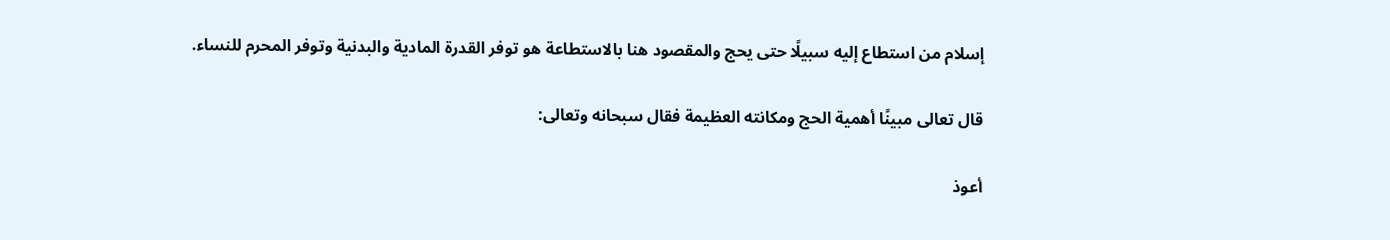إسلام من استطاع إليه سبيلًا حتى يحج والمقصود هنا بالاستطاعة هو توفر القدرة المادية والبدنية وتوفر المحرم للنساء.

قال تعالى مبينًا أهمية الحج ومكانته العظيمة فقال سبحانه وتعالى:

أعوذ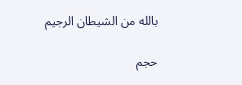بالله من الشيطان الرجيم

حجم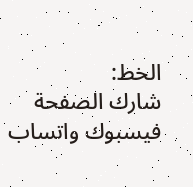الخط:
شارك الصفحة
فيسبوك واتساب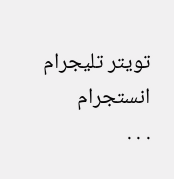تويتر تليجرام انستجرام
. . .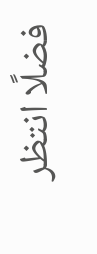فضلًا انتظر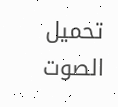تحميل الصوت